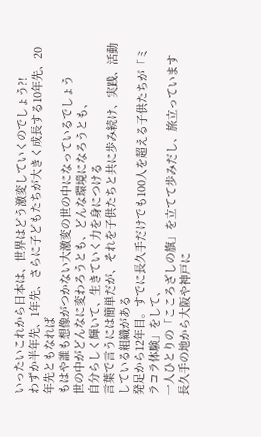いったいこれから日本は、世界はどう激変していくのでしょう?!
わずか半年先、1年先、さらに子どもたちが大きく成長する10年先、20年先ともなれば
もはや誰も想像がつかない大激変の世の中になっているでしょう
世の中がどんなに変わろうとも、どんな環境になろうとも、
自分らしく輝いて、生きていく力を身につける
言葉で言うには簡単だが、それを子供たちと共に歩み続け、実践、活動している組織がある
発足から12年目。すでに長久手だけでも100人を超える子供たちが「ミラコラ体験」をして、
一人ひとりの「こころざしの旗」を立てて歩みだし、旅立っています
長久手の地から大阪や神戸に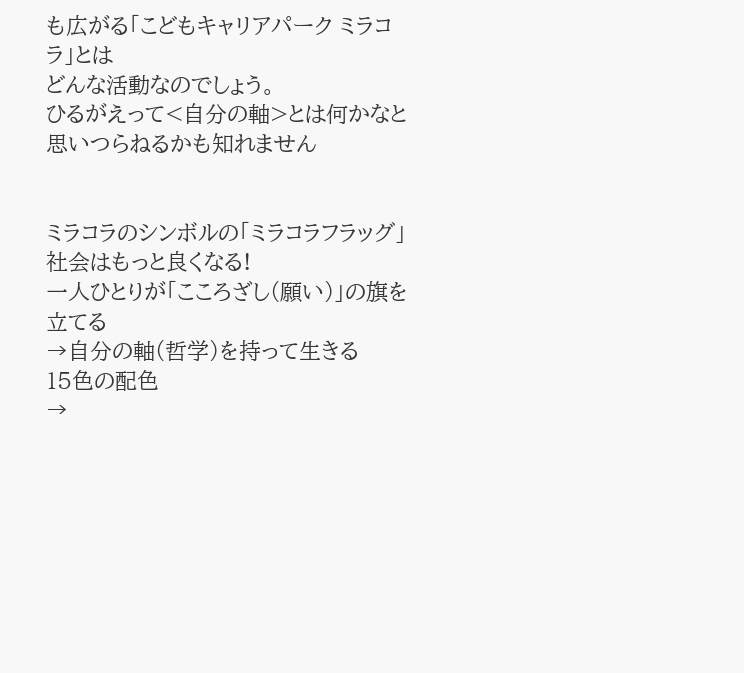も広がる「こどもキャリアパーク ミラコラ」とは
どんな活動なのでしょう。
ひるがえって<自分の軸>とは何かなと思いつらねるかも知れません


ミラコラのシンボルの「ミラコラフラッグ」
社会はもっと良くなる!
一人ひとりが「こころざし(願い)」の旗を立てる
→自分の軸(哲学)を持って生きる
15色の配色
→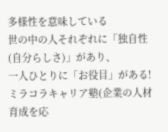多様性を意味している
世の中の人それぞれに「独自性(自分らしさ)」があり、
一人ひとりに「お役目」がある!
ミラコラキャリア塾(企業の人材育成を応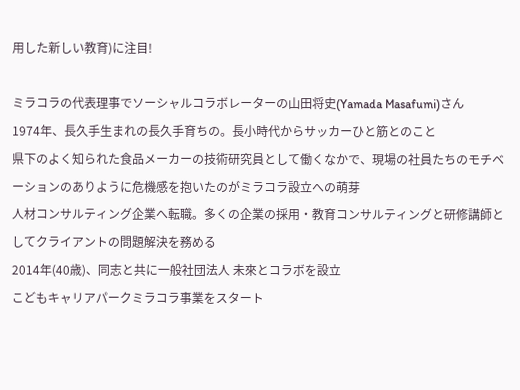用した新しい教育)に注目!

ミラコラの代表理事でソーシャルコラボレーターの山田将史(Yamada Masafumi)さん
1974年、長久手生まれの長久手育ちの。長小時代からサッカーひと筋とのこと
県下のよく知られた食品メーカーの技術研究員として働くなかで、現場の社員たちのモチベーションのありように危機感を抱いたのがミラコラ設立への萌芽
人材コンサルティング企業へ転職。多くの企業の採用・教育コンサルティングと研修講師としてクライアントの問題解決を務める
2014年(40歳)、同志と共に一般社団法人 未來とコラボを設立
こどもキャリアパークミラコラ事業をスタート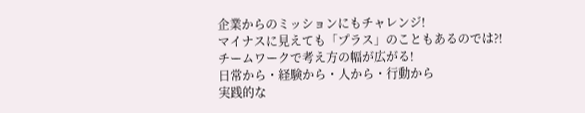企業からのミッションにもチャレンジ!
マイナスに見えても「プラス」のこともあるのでは?!
チームワークで考え方の幅が広がる!
日常から・経験から・人から・行動から
実践的な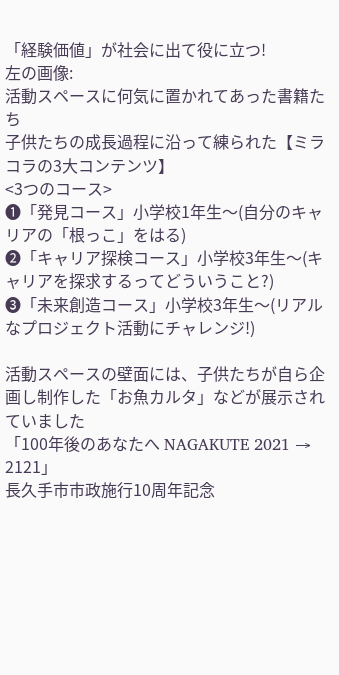「経験価値」が社会に出て役に立つ!
左の画像:
活動スペースに何気に置かれてあった書籍たち
子供たちの成長過程に沿って練られた【ミラコラの3大コンテンツ】
<3つのコース>
❶「発見コース」小学校1年生〜(自分のキャリアの「根っこ」をはる)
❷「キャリア探検コース」小学校3年生〜(キャリアを探求するってどういうこと?)
❸「未来創造コース」小学校3年生〜(リアルなプロジェクト活動にチャレンジ!)

活動スペースの壁面には、子供たちが自ら企画し制作した「お魚カルタ」などが展示されていました
「100年後のあなたへ NAGAKUTE 2021 → 2121」
長久手市市政施行10周年記念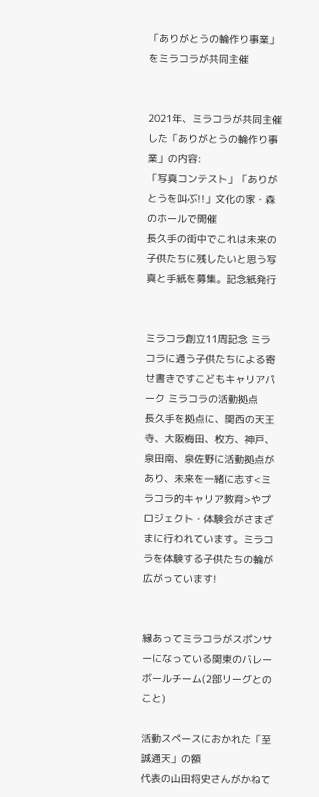「ありがとうの輪作り事業」をミラコラが共同主催


2021年、ミラコラが共同主催した「ありがとうの輪作り事業」の内容:
「写真コンテスト」「ありがとうを叫ぶ!!」文化の家・森のホールで開催
長久手の街中でこれは未来の子供たちに残したいと思う写真と手紙を募集。記念紙発行


ミラコラ創立11周記念 ミラコラに通う子供たちによる寄せ書きですこどもキャリアパーク ミラコラの活動拠点
長久手を拠点に、関西の天王寺、大阪梅田、枚方、神戸、泉田南、泉佐野に活動拠点があり、未来を一緒に志す<ミラコラ的キャリア教育>やプロジェクト・体験会がさまざまに行われています。ミラコラを体験する子供たちの輪が広がっています!


縁あってミラコラがスポンサーになっている関東のバレーボールチーム(2部リーグとのこと)

活動スペースにおかれた「至誠通天」の額
代表の山田将史さんがかねて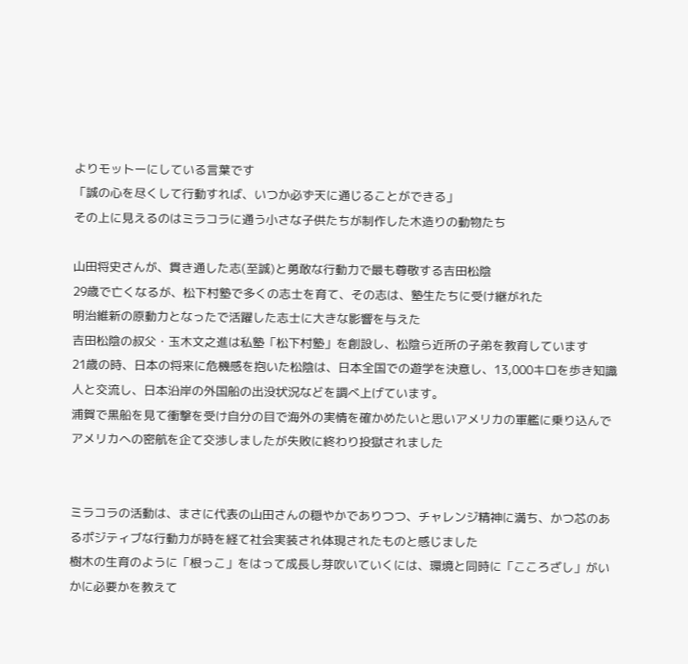よりモットーにしている言葉です
「誠の心を尽くして行動すれば、いつか必ず天に通じることができる」
その上に見えるのはミラコラに通う小さな子供たちが制作した木造りの動物たち

山田将史さんが、貫き通した志(至誠)と勇敢な行動力で最も尊敬する吉田松陰
29歳で亡くなるが、松下村塾で多くの志士を育て、その志は、塾生たちに受け継がれた
明治維新の原動力となったで活躍した志士に大きな影響を与えた
吉田松陰の叔父・玉木文之進は私塾「松下村塾」を創設し、松陰ら近所の子弟を教育しています
21歳の時、日本の将来に危機感を抱いた松陰は、日本全国での遊学を決意し、13,000キロを歩き知識人と交流し、日本沿岸の外国船の出没状況などを調べ上げています。
浦賀で黒船を見て衝撃を受け自分の目で海外の実情を確かめたいと思いアメリカの軍艦に乗り込んでアメリカへの密航を企て交渉しましたが失敗に終わり投獄されました


ミラコラの活動は、まさに代表の山田さんの穏やかでありつつ、チャレンジ精神に満ち、かつ芯のあるポジティブな行動力が時を経て社会実装され体現されたものと感じました
樹木の生育のように「根っこ」をはって成長し芽吹いていくには、環境と同時に「こころざし」がいかに必要かを教えて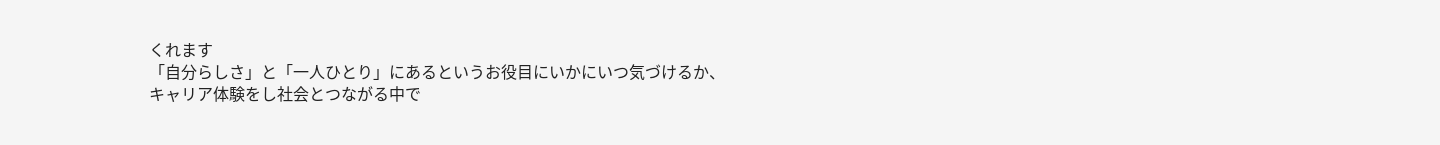くれます
「自分らしさ」と「一人ひとり」にあるというお役目にいかにいつ気づけるか、キャリア体験をし社会とつながる中で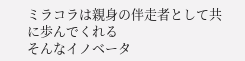ミラコラは親身の伴走者として共に歩んでくれる
そんなイノベータ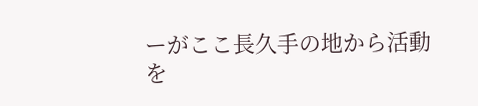ーがここ長久手の地から活動を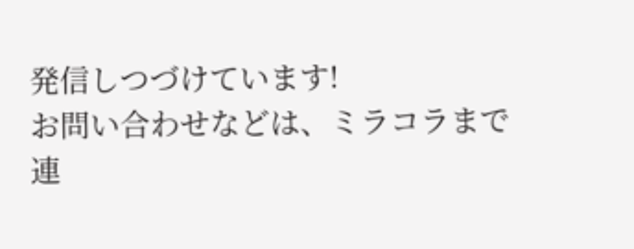発信しつづけています!
お問い合わせなどは、ミラコラまで
連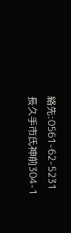絡先:0561-62-5231
長久手市氏神前304-1